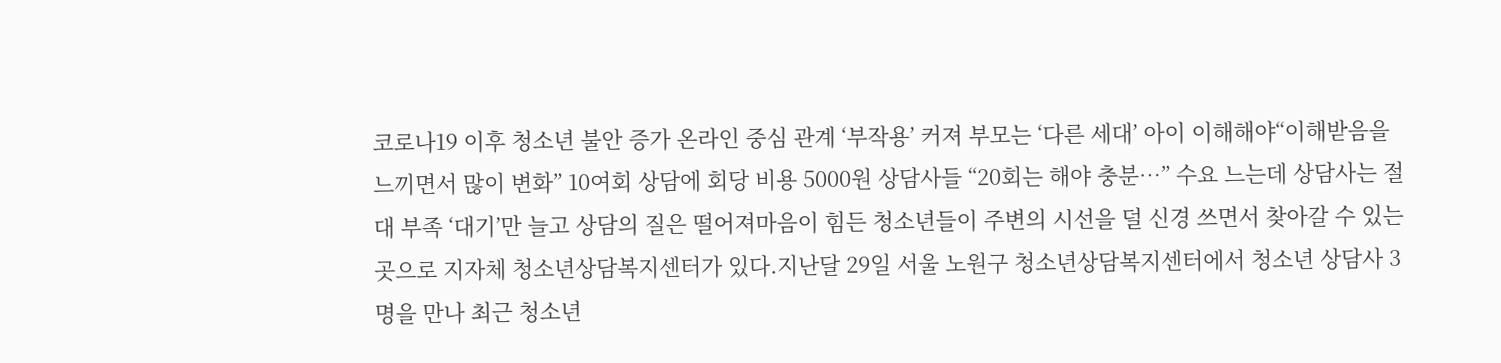코로나19 이후 청소년 불안 증가 온라인 중심 관계 ‘부작용’ 커져 부모는 ‘다른 세대’ 아이 이해해야“이해받음을 느끼면서 많이 변화” 10여회 상담에 회당 비용 5000원 상담사들 “20회는 해야 충분…” 수요 느는데 상담사는 절대 부족 ‘대기’만 늘고 상담의 질은 떨어져마음이 힘든 청소년들이 주변의 시선을 덜 신경 쓰면서 찾아갈 수 있는 곳으로 지자체 청소년상담복지센터가 있다.지난달 29일 서울 노원구 청소년상담복지센터에서 청소년 상담사 3명을 만나 최근 청소년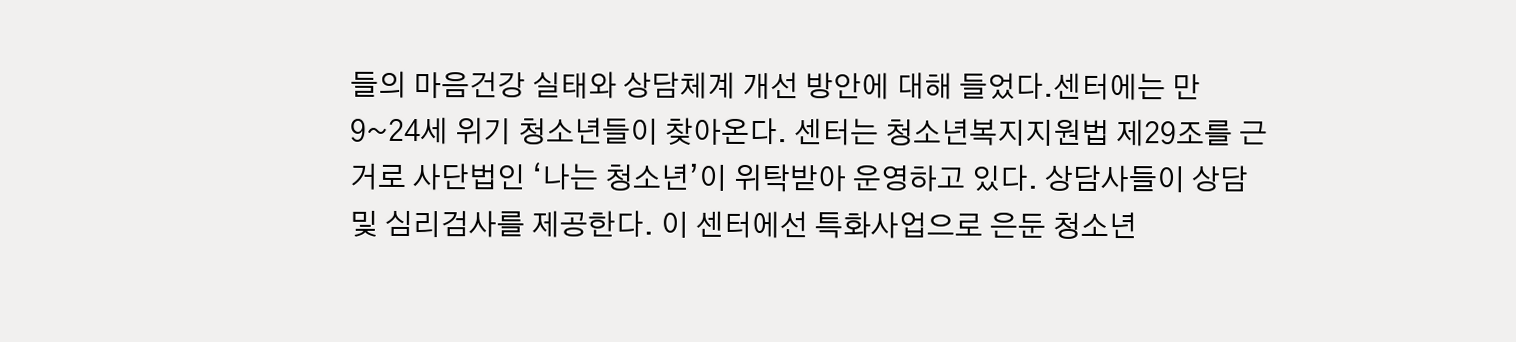들의 마음건강 실태와 상담체계 개선 방안에 대해 들었다.센터에는 만 9~24세 위기 청소년들이 찾아온다. 센터는 청소년복지지원법 제29조를 근거로 사단법인 ‘나는 청소년’이 위탁받아 운영하고 있다. 상담사들이 상담 및 심리검사를 제공한다. 이 센터에선 특화사업으로 은둔 청소년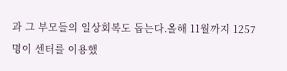과 그 부모들의 일상회복도 돕는다.올해 11월까지 1257명이 센터를 이용했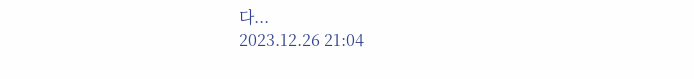다...
2023.12.26 21:04